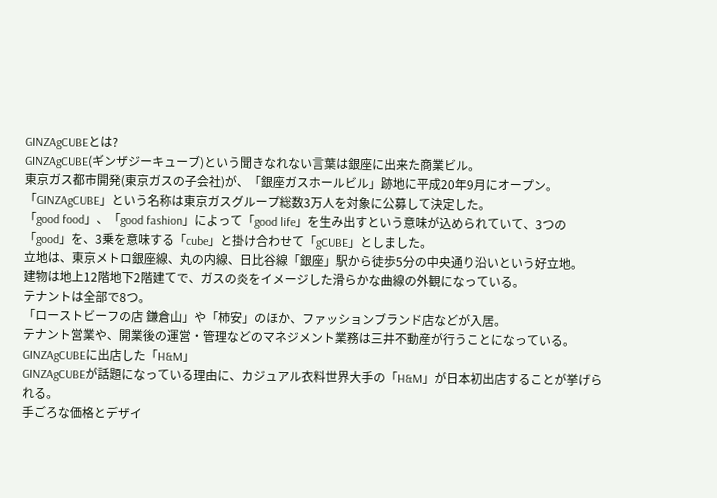GINZAgCUBEとは?
GINZAgCUBE(ギンザジーキューブ)という聞きなれない言葉は銀座に出来た商業ビル。
東京ガス都市開発(東京ガスの子会社)が、「銀座ガスホールビル」跡地に平成20年9月にオープン。
「GINZAgCUBE」という名称は東京ガスグループ総数3万人を対象に公募して決定した。
「good food」、「good fashion」によって「good life」を生み出すという意味が込められていて、3つの「good」を、3乗を意味する「cube」と掛け合わせて「gCUBE」としました。
立地は、東京メトロ銀座線、丸の内線、日比谷線「銀座」駅から徒歩5分の中央通り沿いという好立地。
建物は地上12階地下2階建てで、ガスの炎をイメージした滑らかな曲線の外観になっている。
テナントは全部で8つ。
「ローストビーフの店 鎌倉山」や「柿安」のほか、ファッションブランド店などが入居。
テナント営業や、開業後の運営・管理などのマネジメント業務は三井不動産が行うことになっている。
GINZAgCUBEに出店した「H&M」
GINZAgCUBEが話題になっている理由に、カジュアル衣料世界大手の「H&M」が日本初出店することが挙げられる。
手ごろな価格とデザイ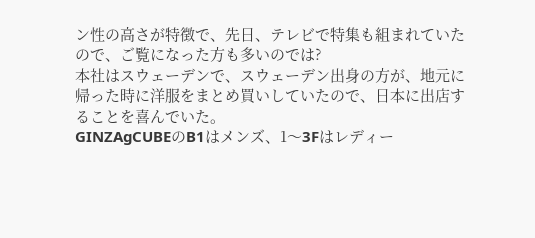ン性の高さが特徴で、先日、テレビで特集も組まれていたので、ご覧になった方も多いのでは?
本社はスウェーデンで、スウェーデン出身の方が、地元に帰った時に洋服をまとめ買いしていたので、日本に出店することを喜んでいた。
GINZAgCUBEのB1はメンズ、1〜3Fはレディー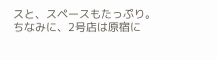スと、スペースもたっぷり。
ちなみに、2号店は原宿に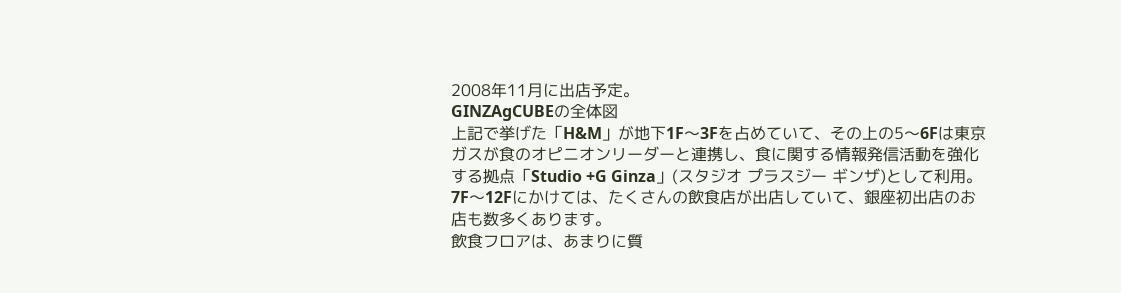2008年11月に出店予定。
GINZAgCUBEの全体図
上記で挙げた「H&M」が地下1F〜3Fを占めていて、その上の5〜6Fは東京ガスが食のオピニオンリーダーと連携し、食に関する情報発信活動を強化する拠点「Studio +G Ginza」(スタジオ プラスジー ギンザ)として利用。
7F〜12Fにかけては、たくさんの飲食店が出店していて、銀座初出店のお店も数多くあります。
飲食フロアは、あまりに質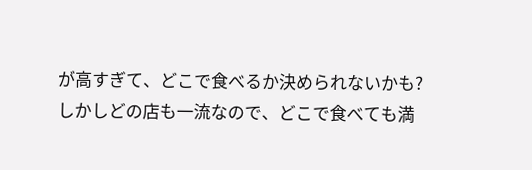が高すぎて、どこで食べるか決められないかも?
しかしどの店も一流なので、どこで食べても満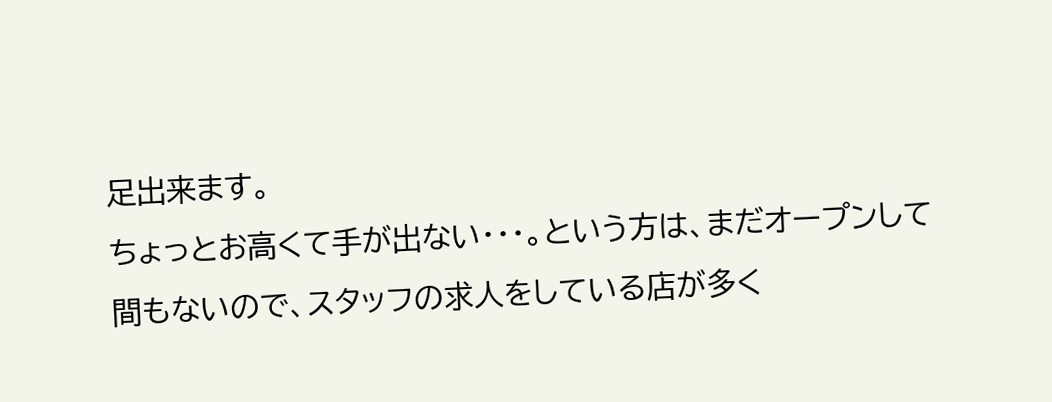足出来ます。
ちょっとお高くて手が出ない・・・。という方は、まだオープンして間もないので、スタッフの求人をしている店が多く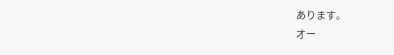あります。
オー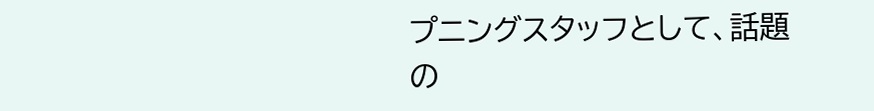プニングスタッフとして、話題の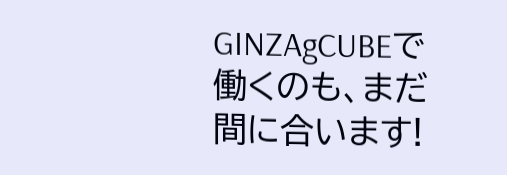GINZAgCUBEで働くのも、まだ間に合います!